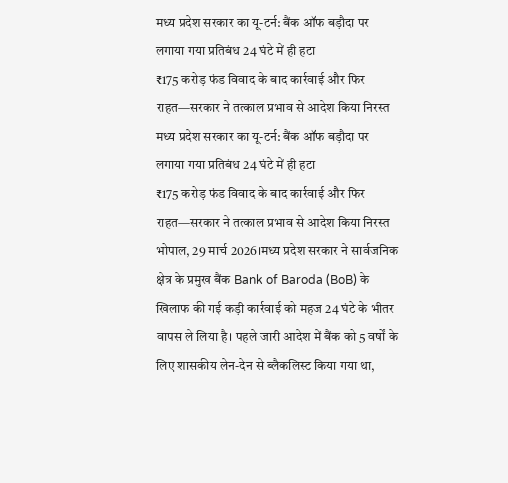मध्य प्रदेश सरकार का यू-टर्न: बैंक ऑफ बड़ौदा पर लगाया गया प्रतिबंध 24 घंटे में ही हटा
₹175 करोड़ फंड विवाद के बाद कार्रवाई और फिर राहत—सरकार ने तत्काल प्रभाव से आदेश किया निरस्त
मध्य प्रदेश सरकार का यू-टर्न: बैंक ऑफ बड़ौदा पर लगाया गया प्रतिबंध 24 घंटे में ही हटा
₹175 करोड़ फंड विवाद के बाद कार्रवाई और फिर राहत—सरकार ने तत्काल प्रभाव से आदेश किया निरस्त
भोपाल, 29 मार्च 2026।मध्य प्रदेश सरकार ने सार्वजनिक क्षेत्र के प्रमुख बैंक Bank of Baroda (BoB) के खिलाफ की गई कड़ी कार्रवाई को महज 24 घंटे के भीतर वापस ले लिया है। पहले जारी आदेश में बैंक को 5 वर्षों के लिए शासकीय लेन-देन से ब्लैकलिस्ट किया गया था,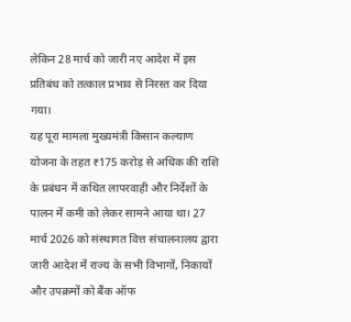लेकिन 28 मार्च को जारी नए आदेश में इस प्रतिबंध को तत्काल प्रभाव से निरस्त कर दिया गया।
यह पूरा मामला मुख्यमंत्री किसान कल्याण योजना के तहत ₹175 करोड़ से अधिक की राशि के प्रबंधन में कथित लापरवाही और निर्देशों के पालन में कमी को लेकर सामने आया था। 27 मार्च 2026 को संस्थागत वित्त संचालनालय द्वारा जारी आदेश में राज्य के सभी विभागों, निकायों और उपक्रमों को बैंक ऑफ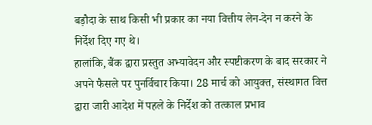बड़ौदा के साथ किसी भी प्रकार का नया वित्तीय लेन-देन न करने के निर्देश दिए गए थे।
हालांकि, बैंक द्वारा प्रस्तुत अभ्यावेदन और स्पष्टीकरण के बाद सरकार ने अपने फैसले पर पुनर्विचार किया। 28 मार्च को आयुक्त, संस्थागत वित्त द्वारा जारी आदेश में पहले के निर्देश को तत्काल प्रभाव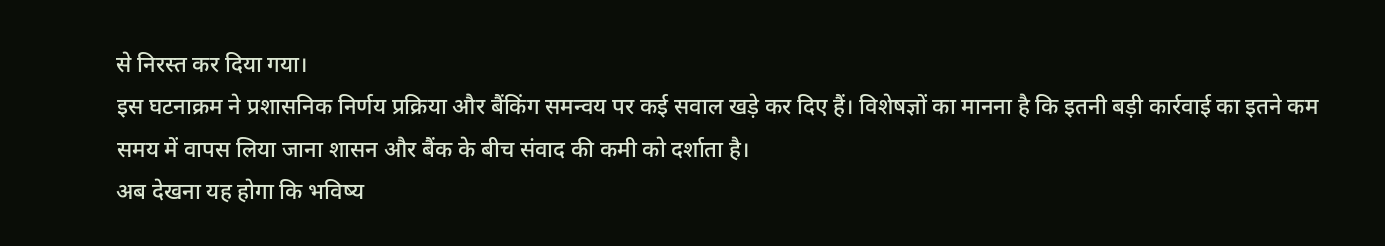से निरस्त कर दिया गया।
इस घटनाक्रम ने प्रशासनिक निर्णय प्रक्रिया और बैंकिंग समन्वय पर कई सवाल खड़े कर दिए हैं। विशेषज्ञों का मानना है कि इतनी बड़ी कार्रवाई का इतने कम समय में वापस लिया जाना शासन और बैंक के बीच संवाद की कमी को दर्शाता है।
अब देखना यह होगा कि भविष्य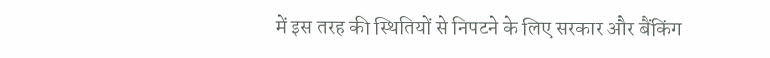में इस तरह की स्थितियों से निपटने के लिए सरकार और बैंकिंग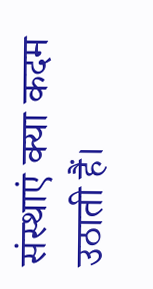संस्थाएं क्या कदम उठाती हैं।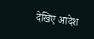देखिए आदेश